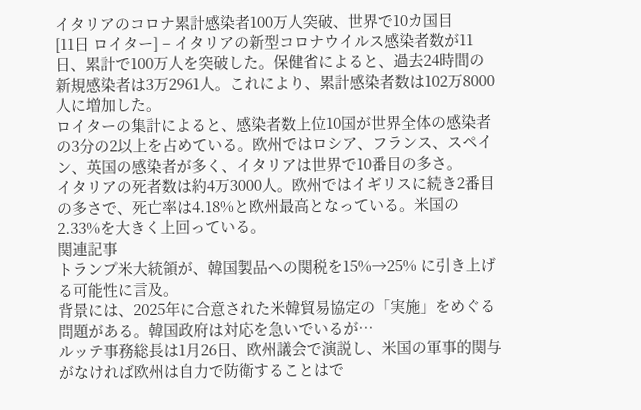イタリアのコロナ累計感染者100万人突破、世界で10カ国目
[11日 ロイター] – イタリアの新型コロナウイルス感染者数が11日、累計で100万人を突破した。保健省によると、過去24時間の新規感染者は3万2961人。これにより、累計感染者数は102万8000人に増加した。
ロイターの集計によると、感染者数上位10国が世界全体の感染者の3分の2以上を占めている。欧州ではロシア、フランス、スペイン、英国の感染者が多く、イタリアは世界で10番目の多さ。
イタリアの死者数は約4万3000人。欧州ではイギリスに続き2番目の多さで、死亡率は4.18%と欧州最高となっている。米国の2.33%を大きく上回っている。
関連記事
トランプ米大統領が、韓国製品への関税を15%→25% に引き上げる可能性に言及。
背景には、2025年に合意された米韓貿易協定の「実施」をめぐる問題がある。韓国政府は対応を急いでいるが…
ルッテ事務総長は1月26日、欧州議会で演説し、米国の軍事的関与がなければ欧州は自力で防衛することはで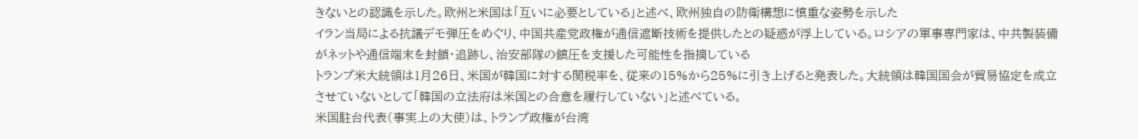きないとの認識を示した。欧州と米国は「互いに必要としている」と述べ、欧州独自の防衛構想に慎重な姿勢を示した
イラン当局による抗議デモ弾圧をめぐり、中国共産党政権が通信遮断技術を提供したとの疑惑が浮上している。ロシアの軍事専門家は、中共製装備がネットや通信端末を封鎖・追跡し、治安部隊の鎮圧を支援した可能性を指摘している
トランプ米大統領は1月26日、米国が韓国に対する関税率を、従来の15%から25%に引き上げると発表した。大統領は韓国国会が貿易協定を成立させていないとして「韓国の立法府は米国との合意を履行していない」と述べている。
米国駐台代表(事実上の大使)は、トランプ政権が台湾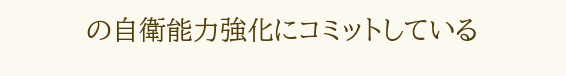の自衛能力強化にコミットしている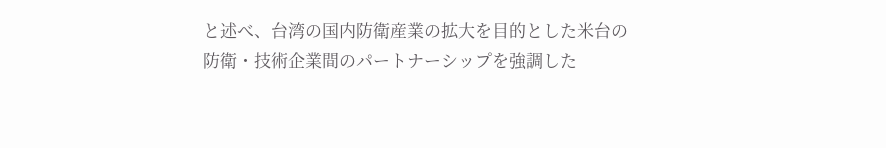と述べ、台湾の国内防衛産業の拡大を目的とした米台の防衛・技術企業間のパートナーシップを強調した